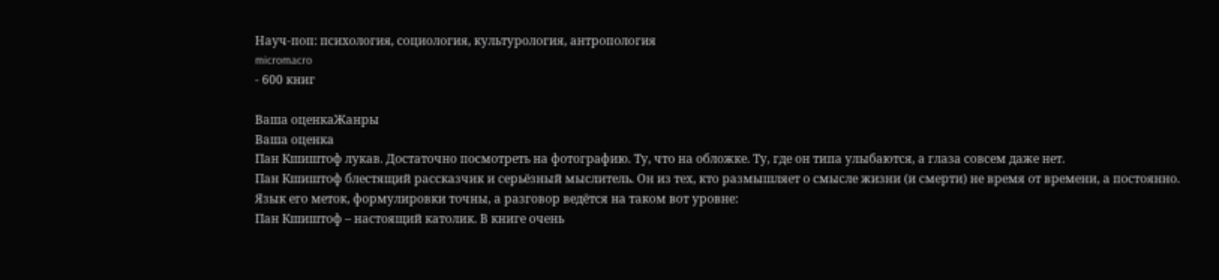Науч-поп: психология, социология, культурология, антропология
micromacro
- 600 книг

Ваша оценкаЖанры
Ваша оценка
Пан Кшиштоф лукав. Достаточно посмотреть на фотографию. Ту, что на обложке. Ту, где он типа улыбаются, а глаза совсем даже нет.
Пан Кшиштоф блестящий рассказчик и серьёзный мыслитель. Он из тех, кто размышляет о смысле жизни (и смерти) не время от времени, а постоянно. Язык его меток, формулировки точны, а разговор ведётся на таком вот уровне:
Пан Кшиштоф – настоящий католик. В книге очень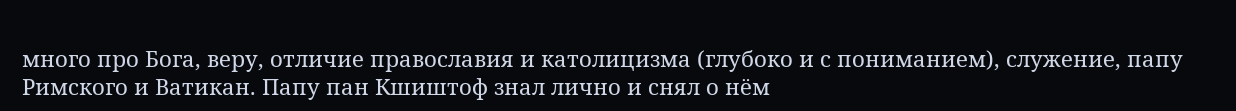много про Бога, веру, отличие православия и католицизма (глубоко и с пониманием), служение, папу Римского и Ватикан. Папу пан Кшиштоф знал лично и снял о нём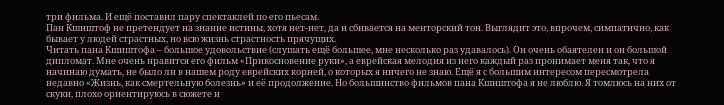три фильма. И ещё поставил пару спектаклей по его пьесам.
Пан Кшиштоф не претендует на знание истины, хотя нет-нет, да и сбивается на менторский тон. Выглядит это, впрочем, симпатично, как бывает у людей страстных, но всю жизнь страстность прячущих.
Читать пана Кшиштофа – большое удовольствие (слушать ещё большее, мне несколько раз удавалось). Он очень обаятелен и он большой дипломат. Мне очень нравится его фильм «Прикосновение руки», а еврейская мелодия из него каждый раз пронимает меня так, что я начинаю думать, не было ли в нашем роду еврейских корней, о которых я ничего не знаю. Ещё я с большим интересом пересмотрела недавно «Жизнь, как смертельную болезнь» и её продолжение. Но большинство фильмов пана Кшиштофа я не люблю. Я томлюсь на них от скуки, плохо ориентируюсь в сюжете и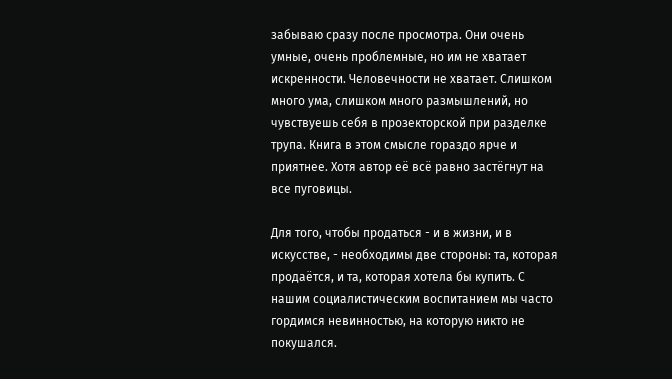забываю сразу после просмотра. Они очень умные, очень проблемные, но им не хватает искренности. Человечности не хватает. Слишком много ума, слишком много размышлений, но чувствуешь себя в прозекторской при разделке трупа. Книга в этом смысле гораздо ярче и приятнее. Хотя автор её всё равно застёгнут на все пуговицы.

Для того, чтобы продаться - и в жизни, и в искусстве, - необходимы две стороны: та, которая продаётся, и та, которая хотела бы купить. С нашим социалистическим воспитанием мы часто гордимся невинностью, на которую никто не покушался.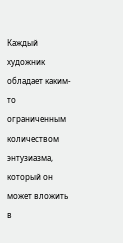Каждый художник обладает каким-то ограниченным количеством энтузиазма, который он может вложить в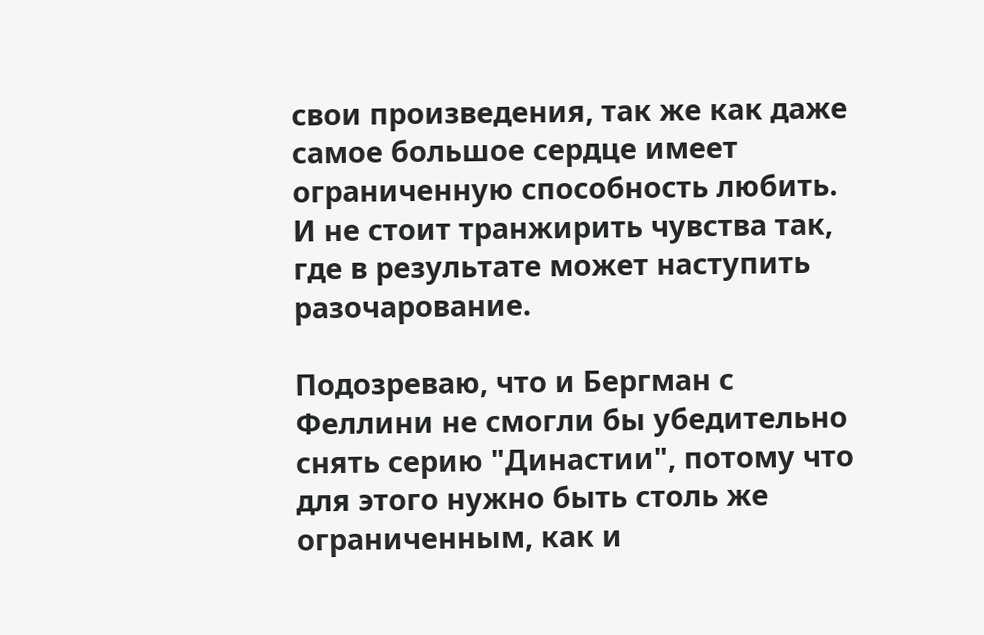свои произведения, так же как даже самое большое сердце имеет ограниченную способность любить. И не стоит транжирить чувства так, где в результате может наступить разочарование.

Подозреваю, что и Бергман с Феллини не смогли бы убедительно снять серию "Династии", потому что для этого нужно быть столь же ограниченным, как и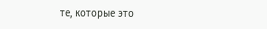те, которые это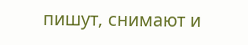пишут, снимают и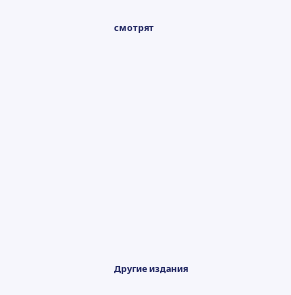смотрят


















Другие издания